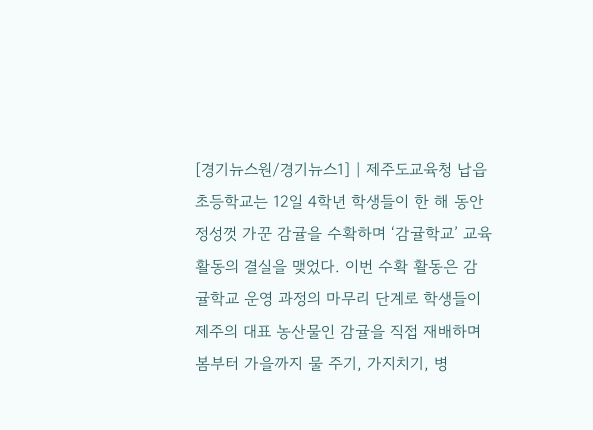[경기뉴스원/경기뉴스1] | 제주도교육청 납읍초등학교는 12일 4학년 학생들이 한 해 동안 정성껏 가꾼 감귤을 수확하며 ‘감귤학교’ 교육활동의 결실을 맺었다. 이번 수확 활동은 감귤학교 운영 과정의 마무리 단계로 학생들이 제주의 대표 농산물인 감귤을 직접 재배하며 봄부터 가을까지 물 주기, 가지치기, 병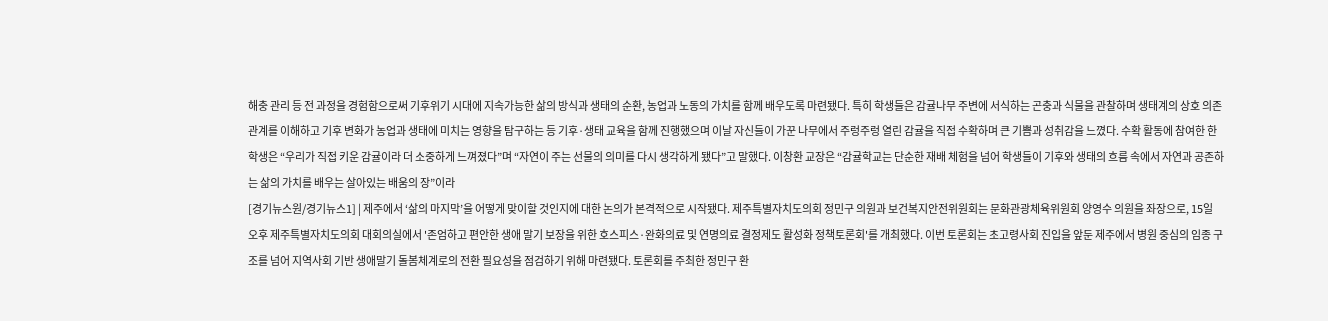해충 관리 등 전 과정을 경험함으로써 기후위기 시대에 지속가능한 삶의 방식과 생태의 순환, 농업과 노동의 가치를 함께 배우도록 마련됐다. 특히 학생들은 감귤나무 주변에 서식하는 곤충과 식물을 관찰하며 생태계의 상호 의존 관계를 이해하고 기후 변화가 농업과 생태에 미치는 영향을 탐구하는 등 기후·생태 교육을 함께 진행했으며 이날 자신들이 가꾼 나무에서 주렁주렁 열린 감귤을 직접 수확하며 큰 기쁨과 성취감을 느꼈다. 수확 활동에 참여한 한 학생은 “우리가 직접 키운 감귤이라 더 소중하게 느껴졌다”며 “자연이 주는 선물의 의미를 다시 생각하게 됐다”고 말했다. 이창환 교장은 “감귤학교는 단순한 재배 체험을 넘어 학생들이 기후와 생태의 흐름 속에서 자연과 공존하는 삶의 가치를 배우는 살아있는 배움의 장”이라
[경기뉴스원/경기뉴스1] | 제주에서 ‘삶의 마지막’을 어떻게 맞이할 것인지에 대한 논의가 본격적으로 시작됐다. 제주특별자치도의회 정민구 의원과 보건복지안전위원회는 문화관광체육위원회 양영수 의원을 좌장으로, 15일 오후 제주특별자치도의회 대회의실에서 '존엄하고 편안한 생애 말기 보장을 위한 호스피스·완화의료 및 연명의료 결정제도 활성화 정책토론회'를 개최했다. 이번 토론회는 초고령사회 진입을 앞둔 제주에서 병원 중심의 임종 구조를 넘어 지역사회 기반 생애말기 돌봄체계로의 전환 필요성을 점검하기 위해 마련됐다. 토론회를 주최한 정민구 환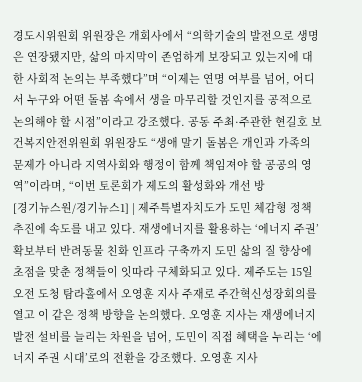경도시위원회 위원장은 개회사에서 “의학기술의 발전으로 생명은 연장됐지만, 삶의 마지막이 존엄하게 보장되고 있는지에 대한 사회적 논의는 부족했다”며 “이제는 연명 여부를 넘어, 어디서 누구와 어떤 돌봄 속에서 생을 마무리할 것인지를 공적으로 논의해야 할 시점”이라고 강조했다. 공동 주최·주관한 현길호 보건복지안전위원회 위원장도 “생애 말기 돌봄은 개인과 가족의 문제가 아니라 지역사회와 행정이 함께 책임져야 할 공공의 영역”이라며, “이번 토론회가 제도의 활성화와 개선 방
[경기뉴스원/경기뉴스1] | 제주특별자치도가 도민 체감형 정책 추진에 속도를 내고 있다. 재생에너지를 활용하는 ‘에너지 주권’ 확보부터 반려동물 친화 인프라 구축까지 도민 삶의 질 향상에 초점을 맞춘 정책들이 잇따라 구체화되고 있다. 제주도는 15일 오전 도청 탐라홀에서 오영훈 지사 주재로 주간혁신성장회의를 열고 이 같은 정책 방향을 논의했다. 오영훈 지사는 재생에너지 발전 설비를 늘리는 차원을 넘어, 도민이 직접 혜택을 누리는 ‘에너지 주권 시대’로의 전환을 강조했다. 오영훈 지사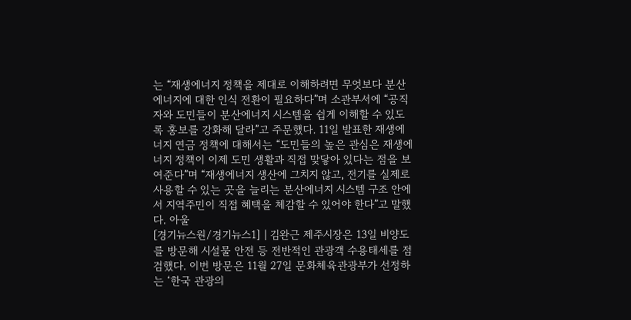는 “재생에너지 정책을 제대로 이해하려면 무엇보다 분산에너지에 대한 인식 전환이 필요하다”며 소관부서에 “공직자와 도민들이 분산에너지 시스템을 쉽게 이해할 수 있도록 홍보를 강화해 달라”고 주문했다. 11일 발표한 재생에너지 연금 정책에 대해서는 “도민들의 높은 관심은 재생에너지 정책이 이제 도민 생활과 직접 맞닿아 있다는 점을 보여준다”며 “재생에너지 생산에 그치지 않고, 전기를 실제로 사용할 수 있는 곳을 늘리는 분산에너지 시스템 구조 안에서 지역주민이 직접 혜택을 체감할 수 있어야 한다”고 말했다. 아울
[경기뉴스원/경기뉴스1] | 김완근 제주시장은 13일 비양도를 방문해 시설물 안전 등 전반적인 관광객 수용태세를 점검했다. 이번 방문은 11월 27일 문화체육관광부가 선정하는 ‘한국 관광의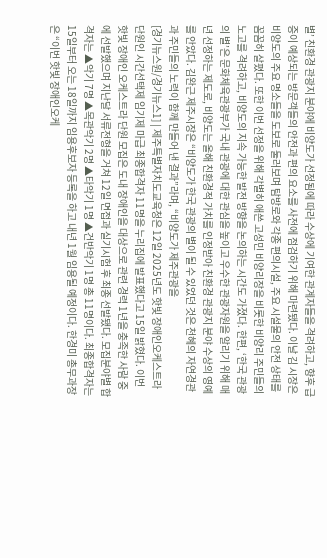별’ 친환경 관광지 분야에 비양도가 선정됨에 따라 수상에 기여한 관계자들을 격려하고, 향후 급증이 예상되는 방문객들의 안전과 편의 요소를 사전에 점검하기 위해 마련됐다. 이날 김 시장은 비양도의 주요 명소들을 도보로 둘러보며 탐방로와 각종 편의시설, 주요 시설물의 안전 상태를 꼼꼼히 살폈다. 또한 이번 선정을 위해 각별히 애쓴 고성민 비양리장을 비롯한 비양리 주민들의 노고를 격려하고, 비양도의 지속 가능한 발전 방향을 논의하는 시간도 가졌다. 한편, ‘한국 관광의 별’은 문화체육관광부가 국내 관광에 대한 관심을 높이고 우수한 관광자원을 알리기 위해 매년 선정하는 제도로, 비양도는 올해 친환경적 가치를 인정받아 친환경 관광지 분야 수상의 영예를 안았다. 김완근 제주시장은 “비양도가 한국 관광의 별이 될 수 있었던 것은 천혜의 자연경관과 주민들의 노력이 함께 만들어 낸 결과”라며, “비양도가 제주관광을
[경기뉴스원/경기뉴스1] | 제주특별자치도교육청은 12일 2025년도 핫빛 장애인오케스트라 단원인 시간선택제 임기제 마급 최종합격자 11명을 누리집에 발표했다고 15일 밝혔다. 이번 핫빛 장애인 오케스트라 단원 모집은 도내 장애인을 대상으로 관련 경력 1년을 충족한 사람 중에 선발했으며 지난달 서류전형을 거쳐 12일 면접과 실기시험 후 최종 선발됐다. 모집분야별 합격자는 ▲악기 7명 ▲목관악기 2명 ▲타악기 1명 ▲건반악기 1명 총 11명이다. 최종합격자는 15일부터 오는 18일까지 임용후보자 등록을 하고 내년 1월 임용될 예정이다. 한경미 총무과장은 “이번 핫빛 장애인오케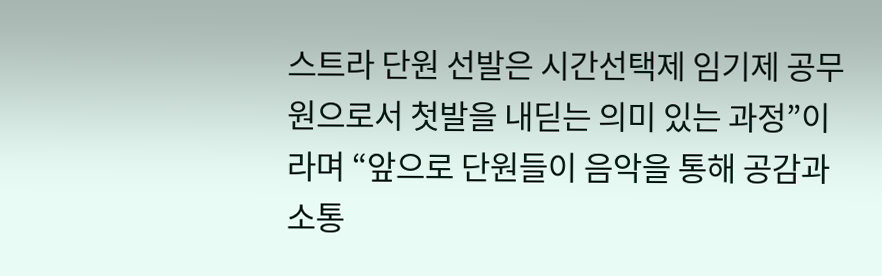스트라 단원 선발은 시간선택제 임기제 공무원으로서 첫발을 내딛는 의미 있는 과정”이라며 “앞으로 단원들이 음악을 통해 공감과 소통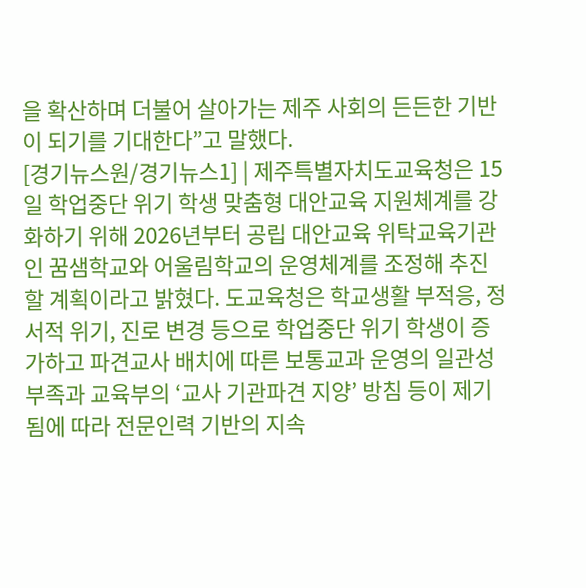을 확산하며 더불어 살아가는 제주 사회의 든든한 기반이 되기를 기대한다”고 말했다.
[경기뉴스원/경기뉴스1] | 제주특별자치도교육청은 15일 학업중단 위기 학생 맞춤형 대안교육 지원체계를 강화하기 위해 2026년부터 공립 대안교육 위탁교육기관인 꿈샘학교와 어울림학교의 운영체계를 조정해 추진할 계획이라고 밝혔다. 도교육청은 학교생활 부적응, 정서적 위기, 진로 변경 등으로 학업중단 위기 학생이 증가하고 파견교사 배치에 따른 보통교과 운영의 일관성 부족과 교육부의 ‘교사 기관파견 지양’ 방침 등이 제기됨에 따라 전문인력 기반의 지속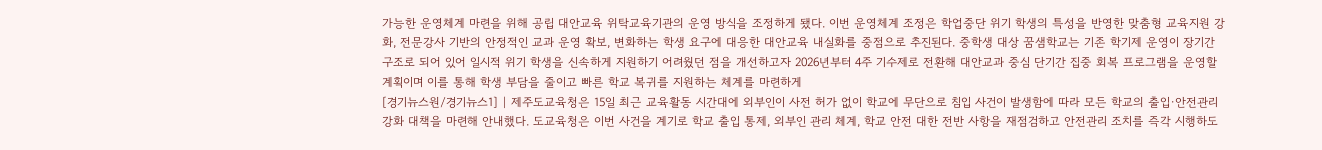가능한 운영체계 마련을 위해 공립 대안교육 위탁교육기관의 운영 방식을 조정하게 됐다. 이번 운영체계 조정은 학업중단 위기 학생의 특성을 반영한 맞춤형 교육지원 강화, 전문강사 기반의 안정적인 교과 운영 확보, 변화하는 학생 요구에 대응한 대안교육 내실화를 중점으로 추진된다. 중학생 대상 꿈샘학교는 기존 학기제 운영이 장기간 구조로 되어 있어 일시적 위기 학생을 신속하게 지원하기 어려웠던 점을 개선하고자 2026년부터 4주 기수제로 전환해 대안교과 중심 단기간 집중 회복 프로그램을 운영할 계획이며 이를 통해 학생 부담을 줄이고 빠른 학교 복귀를 지원하는 체계를 마련하게
[경기뉴스원/경기뉴스1] | 제주도교육청은 15일 최근 교육활동 시간대에 외부인이 사전 허가 없이 학교에 무단으로 침입 사건이 발생함에 따라 모든 학교의 출입·안전관리 강화 대책을 마련해 안내했다. 도교육청은 이번 사건을 계기로 학교 출입 통제, 외부인 관리 체계, 학교 안전 대한 전반 사항을 재점검하고 안전관리 조치를 즉각 시행하도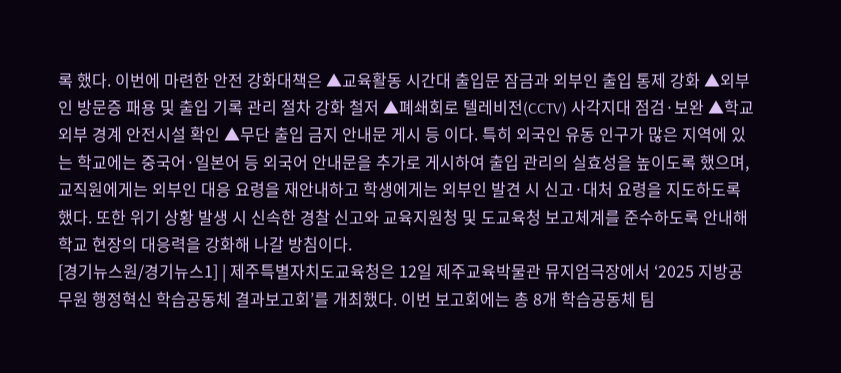록 했다. 이번에 마련한 안전 강화대책은 ▲교육활동 시간대 출입문 잠금과 외부인 출입 통제 강화 ▲외부인 방문증 패용 및 출입 기록 관리 절차 강화 철저 ▲폐쇄회로 텔레비전(CCTV) 사각지대 점검·보완 ▲학교 외부 경계 안전시설 확인 ▲무단 출입 금지 안내문 게시 등 이다. 특히 외국인 유동 인구가 많은 지역에 있는 학교에는 중국어·일본어 등 외국어 안내문을 추가로 게시하여 출입 관리의 실효성을 높이도록 했으며, 교직원에게는 외부인 대응 요령을 재안내하고 학생에게는 외부인 발견 시 신고·대처 요령을 지도하도록 했다. 또한 위기 상황 발생 시 신속한 경찰 신고와 교육지원청 및 도교육청 보고체계를 준수하도록 안내해 학교 현장의 대응력을 강화해 나갈 방침이다.
[경기뉴스원/경기뉴스1] | 제주특별자치도교육청은 12일 제주교육박물관 뮤지엄극장에서 ‘2025 지방공무원 행정혁신 학습공동체 결과보고회’를 개최했다. 이번 보고회에는 총 8개 학습공동체 팀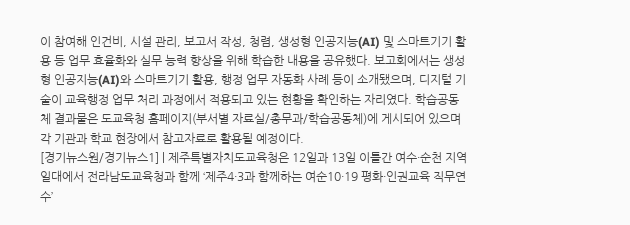이 참여해 인건비, 시설 관리, 보고서 작성, 청렴, 생성형 인공지능(AI) 및 스마트기기 활용 등 업무 효율화와 실무 능력 향상을 위해 학습한 내용을 공유했다. 보고회에서는 생성형 인공지능(AI)와 스마트기기 활용, 행정 업무 자동화 사례 등이 소개됐으며, 디지털 기술이 교육행정 업무 처리 과정에서 적용되고 있는 현황을 확인하는 자리였다. 학습공동체 결과물은 도교육청 홈페이지(부서별 자료실/총무과/학습공동체)에 게시되어 있으며 각 기관과 학교 현장에서 참고자료로 활용될 예정이다.
[경기뉴스원/경기뉴스1] | 제주특별자치도교육청은 12일과 13일 이틀간 여수·순천 지역일대에서 전라남도교육청과 함께 ‘제주4·3과 함께하는 여순10·19 평화·인권교육 직무연수’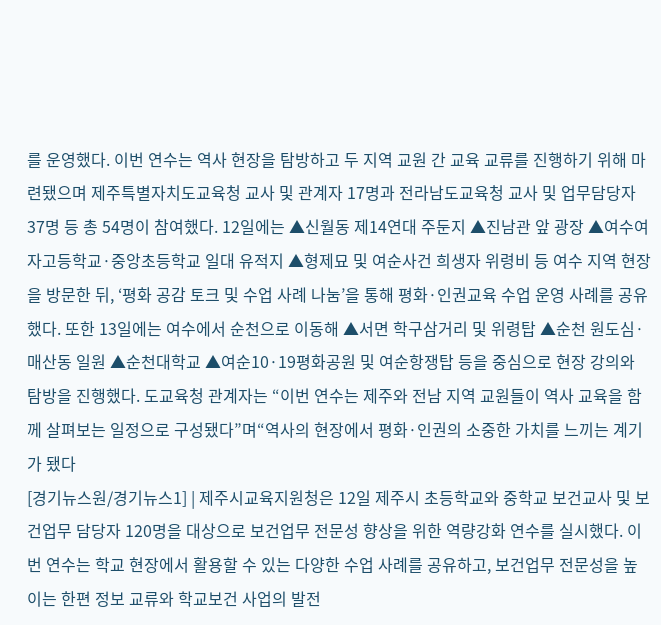를 운영했다. 이번 연수는 역사 현장을 탐방하고 두 지역 교원 간 교육 교류를 진행하기 위해 마련됐으며 제주특별자치도교육청 교사 및 관계자 17명과 전라남도교육청 교사 및 업무담당자 37명 등 총 54명이 참여했다. 12일에는 ▲신월동 제14연대 주둔지 ▲진남관 앞 광장 ▲여수여자고등학교·중앙초등학교 일대 유적지 ▲형제묘 및 여순사건 희생자 위령비 등 여수 지역 현장을 방문한 뒤, ‘평화 공감 토크 및 수업 사례 나눔’을 통해 평화·인권교육 수업 운영 사례를 공유했다. 또한 13일에는 여수에서 순천으로 이동해 ▲서면 학구삼거리 및 위령탑 ▲순천 원도심·매산동 일원 ▲순천대학교 ▲여순10·19평화공원 및 여순항쟁탑 등을 중심으로 현장 강의와 탐방을 진행했다. 도교육청 관계자는 “이번 연수는 제주와 전남 지역 교원들이 역사 교육을 함께 살펴보는 일정으로 구성됐다”며“역사의 현장에서 평화·인권의 소중한 가치를 느끼는 계기가 됐다
[경기뉴스원/경기뉴스1] | 제주시교육지원청은 12일 제주시 초등학교와 중학교 보건교사 및 보건업무 담당자 120명을 대상으로 보건업무 전문성 향상을 위한 역량강화 연수를 실시했다. 이번 연수는 학교 현장에서 활용할 수 있는 다양한 수업 사례를 공유하고, 보건업무 전문성을 높이는 한편 정보 교류와 학교보건 사업의 발전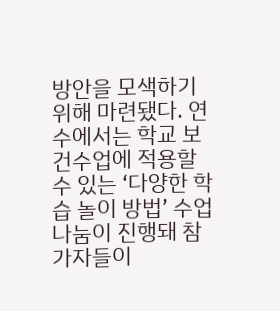방안을 모색하기 위해 마련됐다. 연수에서는 학교 보건수업에 적용할 수 있는 ‘다양한 학습 놀이 방법’ 수업 나눔이 진행돼 참가자들이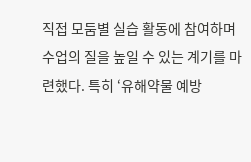직접 모둠별 실습 활동에 참여하며 수업의 질을 높일 수 있는 계기를 마련했다. 특히 ‘유해약물 예방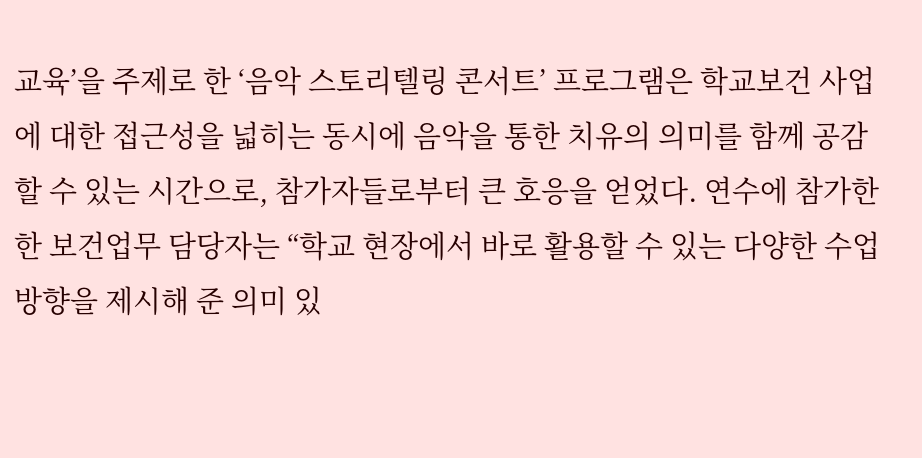교육’을 주제로 한 ‘음악 스토리텔링 콘서트’ 프로그램은 학교보건 사업에 대한 접근성을 넓히는 동시에 음악을 통한 치유의 의미를 함께 공감할 수 있는 시간으로, 참가자들로부터 큰 호응을 얻었다. 연수에 참가한 한 보건업무 담당자는 “학교 현장에서 바로 활용할 수 있는 다양한 수업 방향을 제시해 준 의미 있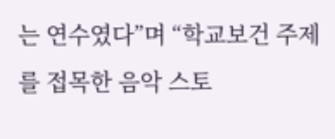는 연수였다”며 “학교보건 주제를 접목한 음악 스토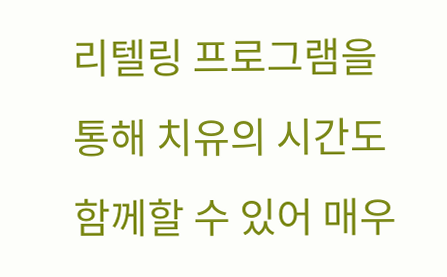리텔링 프로그램을 통해 치유의 시간도 함께할 수 있어 매우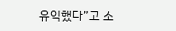유익했다”고 소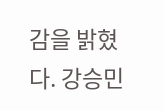감을 밝혔다. 강승민